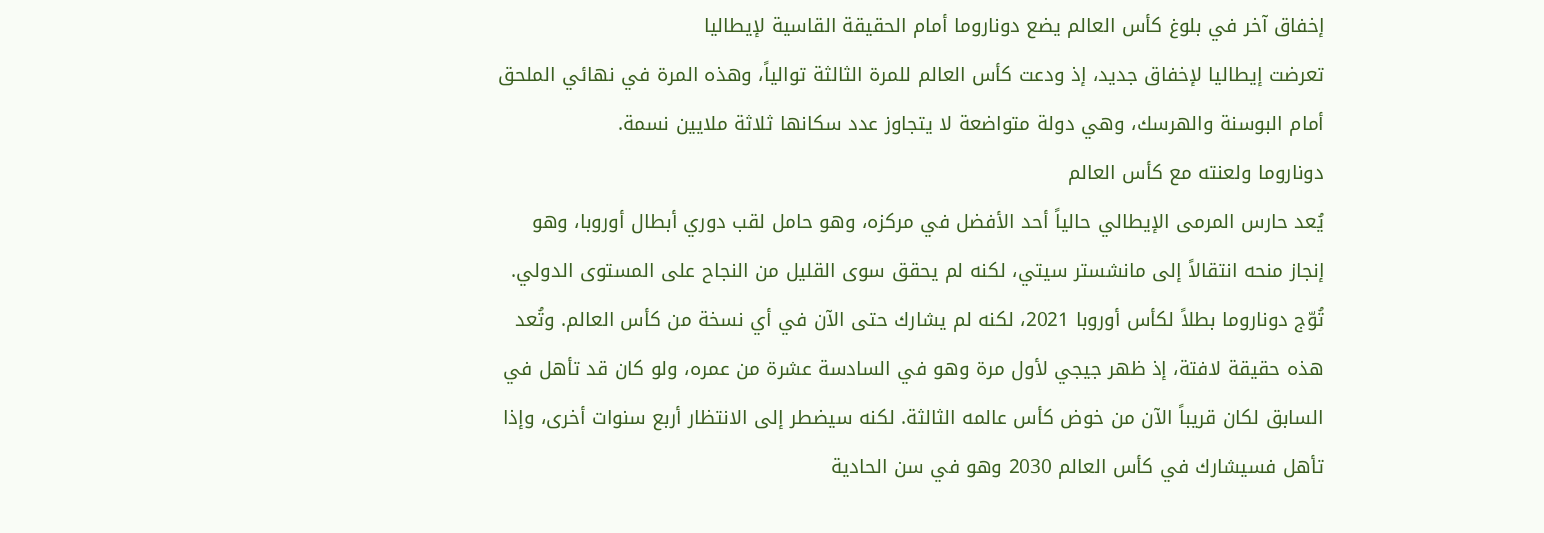إخفاق آخر في بلوغ كأس العالم يضع دوناروما أمام الحقيقة القاسية لإيطاليا
تعرضت إيطاليا لإخفاق جديد، إذ ودعت كأس العالم للمرة الثالثة توالياً، وهذه المرة في نهائي الملحق أمام البوسنة والهرسك، وهي دولة متواضعة لا يتجاوز عدد سكانها ثلاثة ملايين نسمة.
دوناروما ولعنته مع كأس العالم
يُعد حارس المرمى الإيطالي حالياً أحد الأفضل في مركزه، وهو حامل لقب دوري أبطال أوروبا، وهو إنجاز منحه انتقالاً إلى مانشستر سيتي، لكنه لم يحقق سوى القليل من النجاح على المستوى الدولي.
تُوّج دوناروما بطلاً لكأس أوروبا 2021، لكنه لم يشارك حتى الآن في أي نسخة من كأس العالم. وتُعد هذه حقيقة لافتة، إذ ظهر جيجي لأول مرة وهو في السادسة عشرة من عمره، ولو كان قد تأهل في السابق لكان قريباً الآن من خوض كأس عالمه الثالثة. لكنه سيضطر إلى الانتظار أربع سنوات أخرى، وإذا تأهل فسيشارك في كأس العالم 2030 وهو في سن الحادية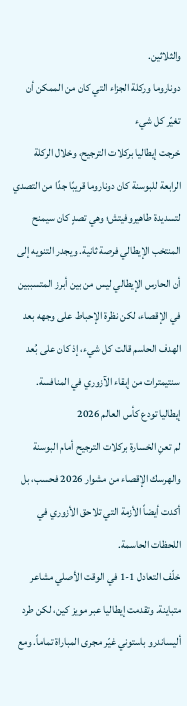والثلاثين.
دوناروما وركلة الجزاء التي كان من الممكن أن تغيّر كل شيء
خرجت إيطاليا بركلات الترجيح، وخلال الركلة الرابعة للبوسنة كان دوناروما قريبًا جدًا من التصدي لتسديدة طاهيروفيتش؛ وهي تصدٍ كان سيمنح المنتخب الإيطالي فرصة ثانية. ويجدر التنويه إلى أن الحارس الإيطالي ليس من بين أبرز المتسببين في الإقصاء، لكن نظرة الإحباط على وجهه بعد الهدف الحاسم قالت كل شيء، إذ كان على بُعد سنتيمترات من إبقاء الآزوري في المنافسة.
إيطاليا تودع كأس العالم 2026
لم تعنِ الخسارة بركلات الترجيح أمام البوسنة والهرسك الإقصاء من مشوار 2026 فحسب، بل أكدت أيضاً الأزمة التي تلاحق الأزوري في اللحظات الحاسمة.
خلّف التعادل 1-1 في الوقت الأصلي مشاعر متباينة. وتقدمت إيطاليا عبر مويز كين، لكن طرد أليساندرو باستوني غيّر مجرى المباراة تماماً. ومع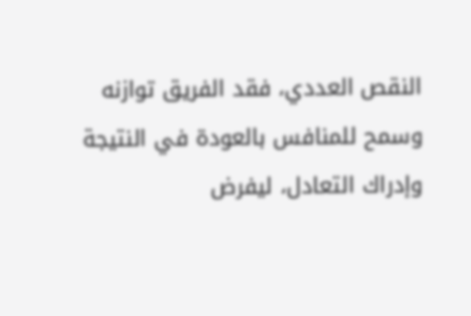النقص العددي، فقد الفريق توازنه وسمح للمنافس بالعودة في النتيجة وإدراك التعادل، ليفرض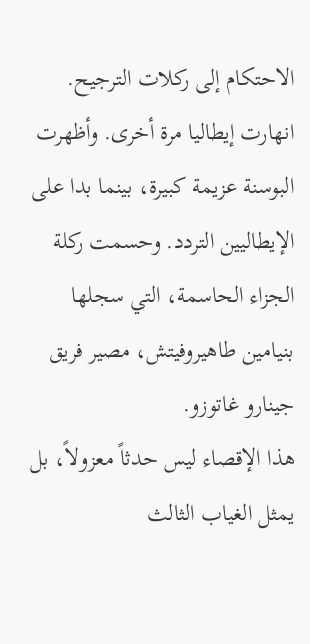الاحتكام إلى ركلات الترجيح.
انهارت إيطاليا مرة أخرى. وأظهرت البوسنة عزيمة كبيرة، بينما بدا على الإيطاليين التردد. وحسمت ركلة الجزاء الحاسمة، التي سجلها بنيامين طاهيروفيتش، مصير فريق جينارو غاتوزو.
هذا الإقصاء ليس حدثاً معزولاً، بل يمثل الغياب الثالث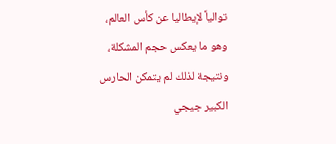توالياً لإيطاليا عن كأس العالم، وهو ما يعكس حجم المشكلة، ونتيجة لذلك لم يتمكن الحارس الكبير جيجي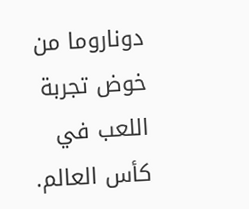دوناروما من خوض تجربة اللعب في كأس العالم.